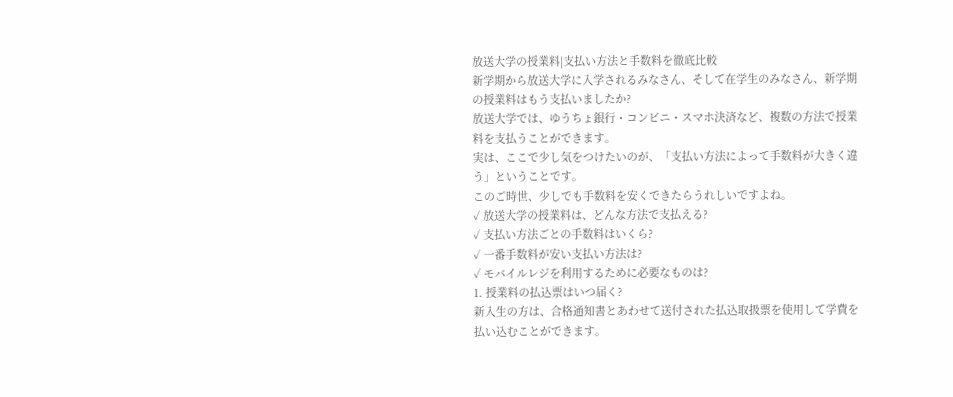放送大学の授業料|支払い方法と手数料を徹底比較
新学期から放送大学に入学されるみなさん、そして在学生のみなさん、新学期の授業料はもう支払いましたか?
放送大学では、ゆうちょ銀行・コンビニ・スマホ決済など、複数の方法で授業料を支払うことができます。
実は、ここで少し気をつけたいのが、「支払い方法によって手数料が大きく違う」ということです。
このご時世、少しでも手数料を安くできたらうれしいですよね。
✓ 放送大学の授業料は、どんな方法で支払える?
✓ 支払い方法ごとの手数料はいくら?
✓ 一番手数料が安い支払い方法は?
✓ モバイルレジを利用するために必要なものは?
1. 授業料の払込票はいつ届く?
新入生の方は、合格通知書とあわせて送付された払込取扱票を使用して学費を払い込むことができます。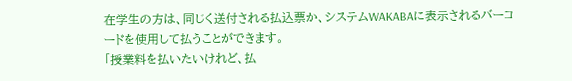在学生の方は、同じく送付される払込票か、システムWAKABAに表示されるバーコードを使用して払うことができます。
「授業料を払いたいけれど、払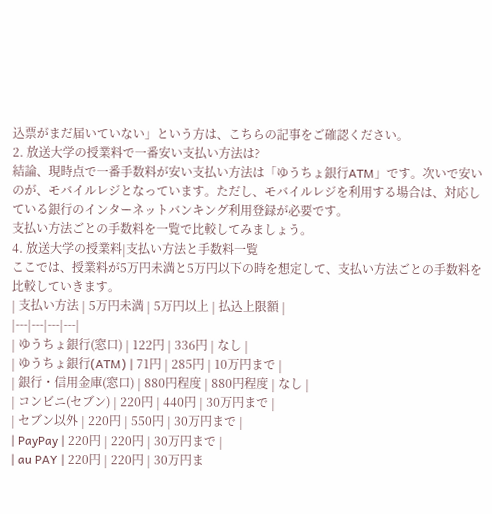込票がまだ届いていない」という方は、こちらの記事をご確認ください。
2. 放送大学の授業料で一番安い支払い方法は?
結論、現時点で一番手数料が安い支払い方法は「ゆうちょ銀行ATM」です。次いで安いのが、モバイルレジとなっています。ただし、モバイルレジを利用する場合は、対応している銀行のインターネットバンキング利用登録が必要です。
支払い方法ごとの手数料を一覧で比較してみましょう。
4. 放送大学の授業料|支払い方法と手数料一覧
ここでは、授業料が5万円未満と5万円以下の時を想定して、支払い方法ごとの手数料を比較していきます。
| 支払い方法 | 5万円未満 | 5万円以上 | 払込上限額 |
|---|---|---|---|
| ゆうちょ銀行(窓口) | 122円 | 336円 | なし |
| ゆうちょ銀行(ATM) | 71円 | 285円 | 10万円まで |
| 銀行・信用金庫(窓口) | 880円程度 | 880円程度 | なし |
| コンビニ(セブン) | 220円 | 440円 | 30万円まで |
| セブン以外 | 220円 | 550円 | 30万円まで |
| PayPay | 220円 | 220円 | 30万円まで |
| au PAY | 220円 | 220円 | 30万円ま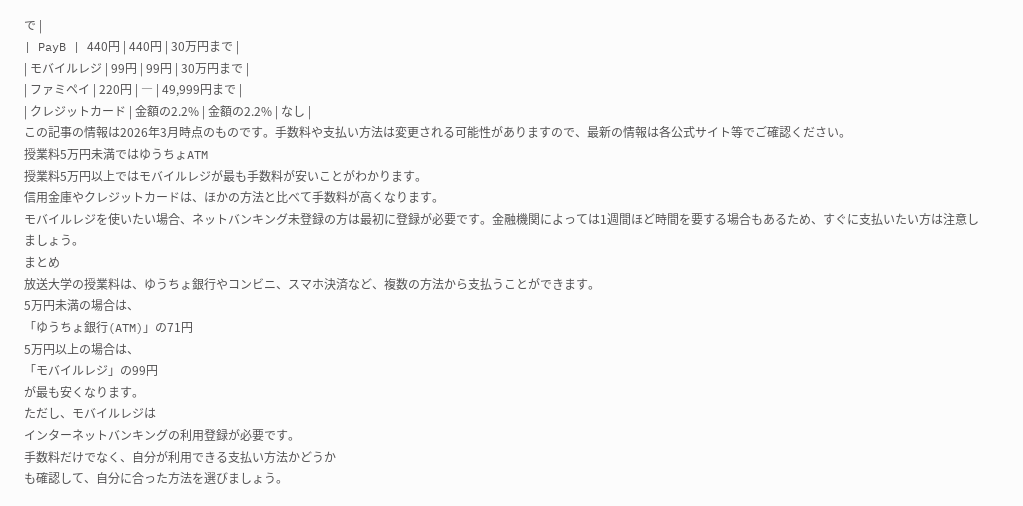で |
| PayB | 440円 | 440円 | 30万円まで |
| モバイルレジ | 99円 | 99円 | 30万円まで |
| ファミペイ | 220円 | ― | 49,999円まで |
| クレジットカード | 金額の2.2% | 金額の2.2% | なし |
この記事の情報は2026年3月時点のものです。手数料や支払い方法は変更される可能性がありますので、最新の情報は各公式サイト等でご確認ください。
授業料5万円未満ではゆうちょATM
授業料5万円以上ではモバイルレジが最も手数料が安いことがわかります。
信用金庫やクレジットカードは、ほかの方法と比べて手数料が高くなります。
モバイルレジを使いたい場合、ネットバンキング未登録の方は最初に登録が必要です。金融機関によっては1週間ほど時間を要する場合もあるため、すぐに支払いたい方は注意しましょう。
まとめ
放送大学の授業料は、ゆうちょ銀行やコンビニ、スマホ決済など、複数の方法から支払うことができます。
5万円未満の場合は、
「ゆうちょ銀行(ATM)」の71円
5万円以上の場合は、
「モバイルレジ」の99円
が最も安くなります。
ただし、モバイルレジは
インターネットバンキングの利用登録が必要です。
手数料だけでなく、自分が利用できる支払い方法かどうか
も確認して、自分に合った方法を選びましょう。